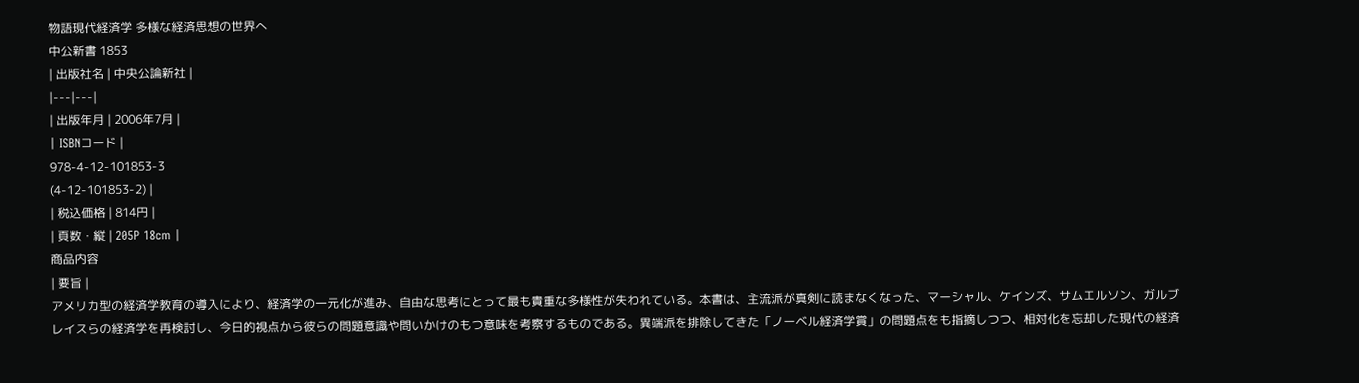物語現代経済学 多様な経済思想の世界へ
中公新書 1853
| 出版社名 | 中央公論新社 |
|---|---|
| 出版年月 | 2006年7月 |
| ISBNコード |
978-4-12-101853-3
(4-12-101853-2) |
| 税込価格 | 814円 |
| 頁数・縦 | 205P 18cm |
商品内容
| 要旨 |
アメリカ型の経済学教育の導入により、経済学の一元化が進み、自由な思考にとって最も貴重な多様性が失われている。本書は、主流派が真剣に読まなくなった、マーシャル、ケインズ、サムエルソン、ガルブレイスらの経済学を再検討し、今日的視点から彼らの問題意識や問いかけのもつ意味を考察するものである。異端派を排除してきた「ノーベル経済学賞」の問題点をも指摘しつつ、相対化を忘却した現代の経済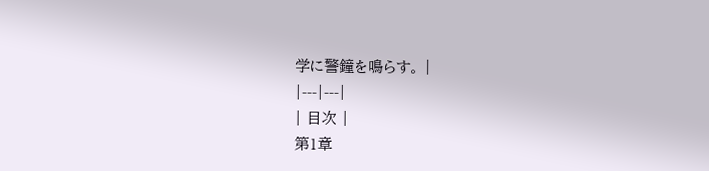学に警鐘を鳴らす。 |
|---|---|
| 目次 |
第1章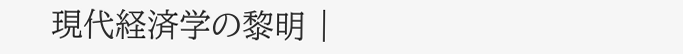現代経済学の黎明 |